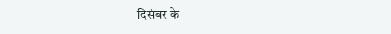दिसंबर के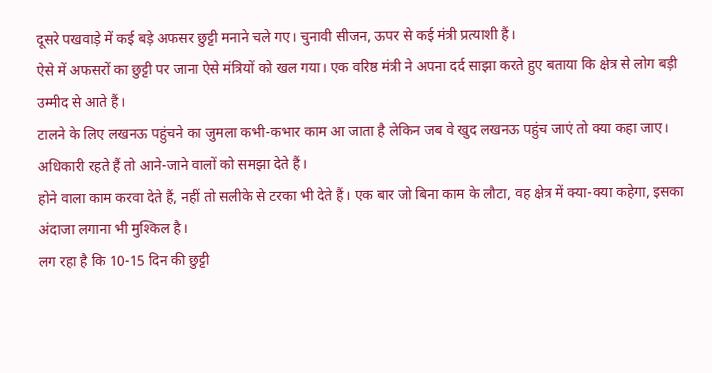दूसरे पखवाड़े में कई बड़े अफसर छुट्टी मनाने चले गए। चुनावी सीजन, ऊपर से कई मंत्री प्रत्याशी हैं।
ऐसे में अफसरों का छुट्टी पर जाना ऐसे मंत्रियों को खल गया। एक वरिष्ठ मंत्री ने अपना दर्द साझा करते हुए बताया कि क्षेत्र से लोग बड़ी उम्मीद से आते हैं।
टालने के लिए लखनऊ पहुंचने का जुमला कभी-कभार काम आ जाता है लेकिन जब वे खुद लखनऊ पहुंच जाएं तो क्या कहा जाए। अधिकारी रहते हैं तो आने-जाने वालों को समझा देते हैं।
होने वाला काम करवा देते हैं, नहीं तो सलीके से टरका भी देते हैं। एक बार जो बिना काम के लौटा, वह क्षेत्र में क्या-क्या कहेगा, इसका अंदाजा लगाना भी मुश्किल है।
लग रहा है कि 10-15 दिन की छुट्टी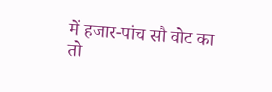में हजार-पांच सौ वोट का तो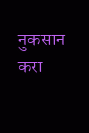नुकसान करा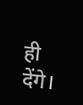ही देंगे।